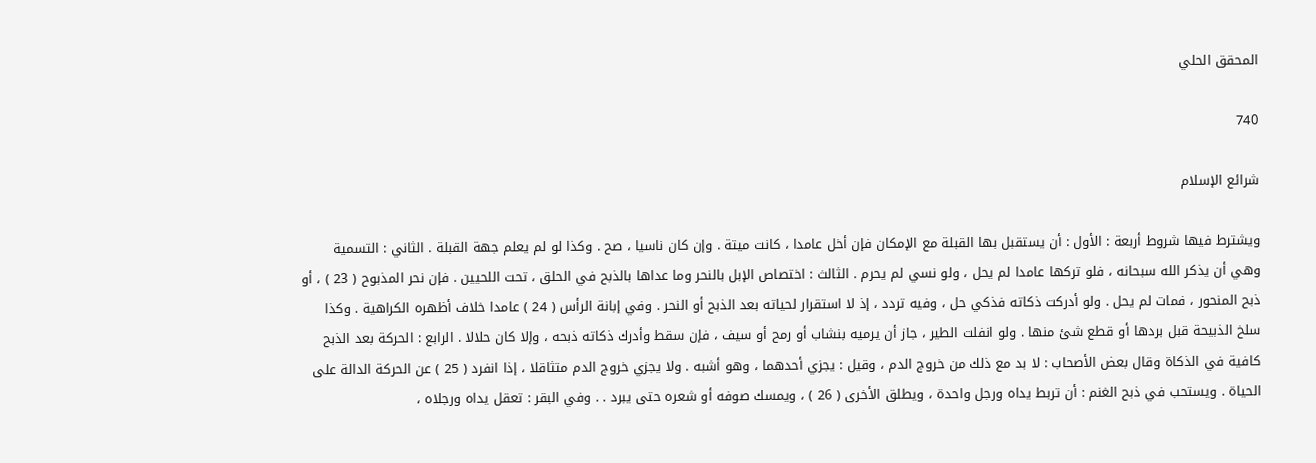المحقق الحلي

740

شرائع الإسلام

ويشترط فيها شروط أربعة : الأول : أن يستقبل بها القبلة مع الإمكان فإن أخل عامدا ، كانت ميتة . وإن كان ناسيا ، صح . وكذا لو لم يعلم جهة القبلة . الثاني : التسمية وهي أن يذكر الله سبحانه ، فلو تركها عامدا لم يحل ، ولو نسي لم يحرم . الثالث : اختصاص الإبل بالنحر وما عداها بالذبح في الحلق ، تحت اللحيين . فإن نحر المذبوح ( 23 ) ، أو ذبح المنحور ، فمات لم يحل . ولو أدركت ذكاته فذكي حل ، وفيه تردد ، إذ لا استقرار لحياته بعد الذبح أو النحر . وفي إبانة الرأس ( 24 ) عامدا خلاف أظهره الكراهية . وكذا سلخ الذبيحة قبل بردها أو قطع شئ منها . ولو انفلت الطير ، جاز أن يرميه بنشاب أو رمح أو سيف ، فإن سقط وأدرك ذكاته ذبحه ، وإلا كان حلالا . الرابع : الحركة بعد الذبح كافية في الذكاة وقال بعض الأصحاب : لا بد مع ذلك من خروج الدم ، وقيل : يجزي أحدهما ، وهو أشبه . ولا يجزي خروج الدم متثاقلا ، إذا انفرد ( 25 ) عن الحركة الدالة على الحياة . ويستحب في ذبح الغنم : أن تربط يداه ورجل واحدة ، ويطلق الأخرى ( 26 ) ، ويمسك صوفه أو شعره حتى يبرد . . وفي البقر : تعقل يداه ورجلاه ،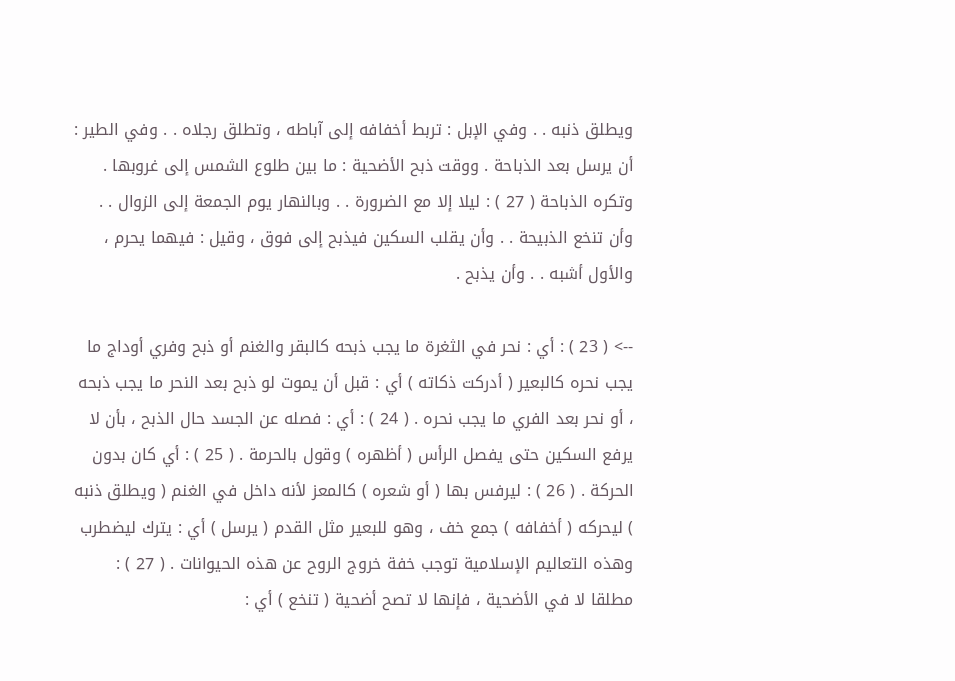ويطلق ذنبه . . وفي الإبل : تربط أخفافه إلى آباطه ، وتطلق رجلاه . . وفي الطير : أن يرسل بعد الذباحة . ووقت ذبح الأضحية : ما بين طلوع الشمس إلى غروبها . وتكره الذباحة ( 27 ) : ليلا إلا مع الضرورة . . وبالنهار يوم الجمعة إلى الزوال . . وأن تنخع الذبيحة . . وأن يقلب السكين فيذبح إلى فوق ، وقيل : فيهما يحرم ، والأول أشبه . . وأن يذبح .

--> ( 23 ) : أي : نحر في الثغرة ما يجب ذبحه كالبقر والغنم أو ذبح وفري أوداج ما يجب نحره كالبعير ( أدركت ذكاته ) أي : قبل أن يموت لو ذبح بعد النحر ما يجب ذبحه ، أو نحر بعد الفري ما يجب نحره . ( 24 ) : أي : فصله عن الجسد حال الذبح ، بأن لا يرفع السكين حتى يفصل الرأس ( أظهره ) وقول بالحرمة . ( 25 ) : أي كان بدون الحركة . ( 26 ) : ليرفس بها ( أو شعره ) كالمعز لأنه داخل في الغنم ( ويطلق ذنبه ) ليحركه ( أخفافه ) جمع خف ، وهو للبعير مثل القدم ( يرسل ) أي : يترك ليضطرب وهذه التعاليم الإسلامية توجب خفة خروج الروح عن هذه الحيوانات . ( 27 ) : مطلقا لا في الأضحية ، فإنها لا تصح أضحية ( تنخع ) أي :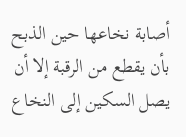أصابة نخاعها حين الذبح بأن يقطع من الرقبة إلا أن يصل السكين إلى النخاع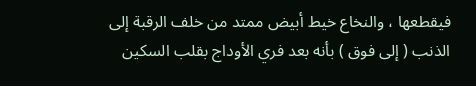فيقطعها ، والنخاع خيط أبيض ممتد من خلف الرقبة إلى الذنب ( إلى فوق ) بأنه بعد فري الأوداج بقلب السكين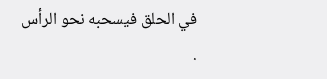في الحلق فيسحبه نحو الرأس .